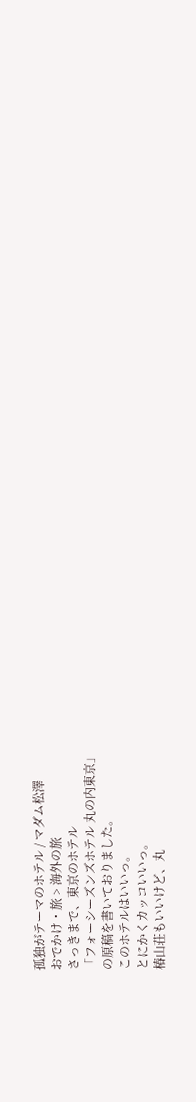孤独がテーマのホテル / マダム松澤
おでかけ・旅 > 海外の旅
さっきまで、東京のホテル
「フォーシーズンズホテル 丸の内東京」
の原稿を書いておりました。
このホテルはいいっ。
とにかくカッコいいっ。
椿山荘もいいけど、丸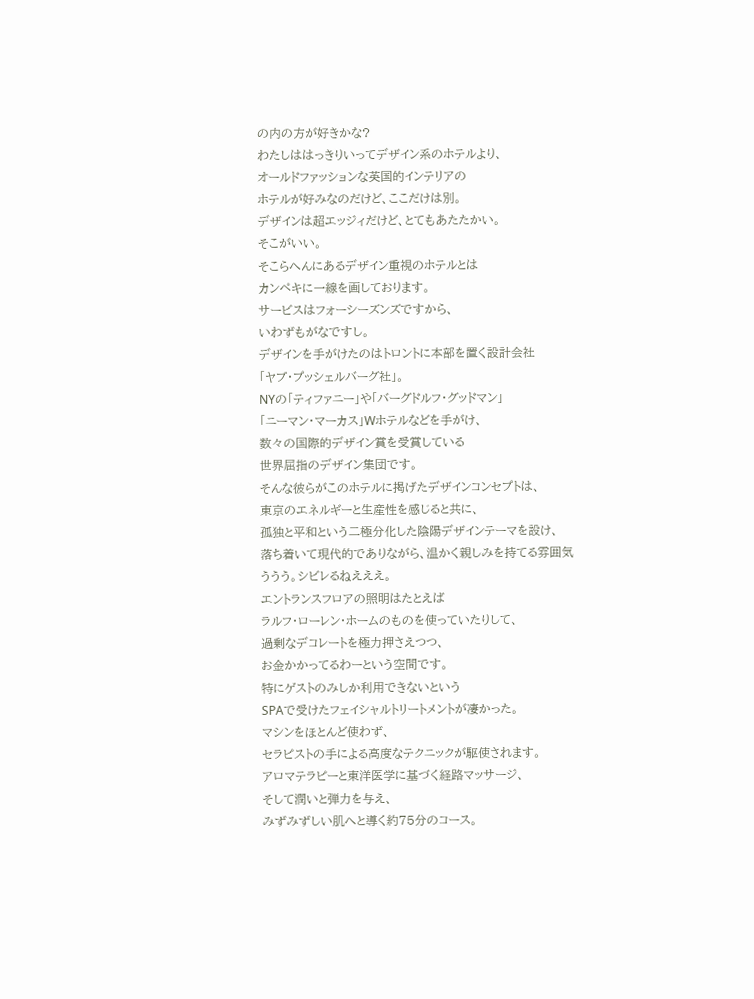の内の方が好きかな?
わたしははっきりいってデザイン系のホテルより、
オールドファッションな英国的インテリアの
ホテルが好みなのだけど、ここだけは別。
デザインは超エッジィだけど、とてもあたたかい。
そこがいい。
そこらへんにあるデザイン重視のホテルとは
カンペキに一線を画しております。
サービスはフォーシーズンズですから、
いわずもがなですし。
デザインを手がけたのはトロントに本部を置く設計会社
「ヤブ・プッシェルバーグ社」。
NYの「ティファニー」や「バーグドルフ・グッドマン」
「ニーマン・マーカス」Wホテルなどを手がけ、
数々の国際的デザイン賞を受賞している
世界屈指のデザイン集団です。
そんな彼らがこのホテルに掲げたデザインコンセプトは、
東京のエネルギーと生産性を感じると共に、
孤独と平和という二極分化した陰陽デザインテーマを設け、
落ち着いて現代的でありながら、温かく親しみを持てる雰囲気
ううう。シビレるねえええ。
エントランスフロアの照明はたとえば
ラルフ・ローレン・ホームのものを使っていたりして、
過剰なデコレートを極力押さえつつ、
お金かかってるわーという空間です。
特にゲストのみしか利用できないという
SPAで受けたフェイシャルトリートメントが凄かった。
マシンをほとんど使わず、
セラピストの手による高度なテクニックが駆使されます。
アロマテラピーと東洋医学に基づく経路マッサージ、
そして潤いと弾力を与え、
みずみずしい肌へと導く約75分のコース。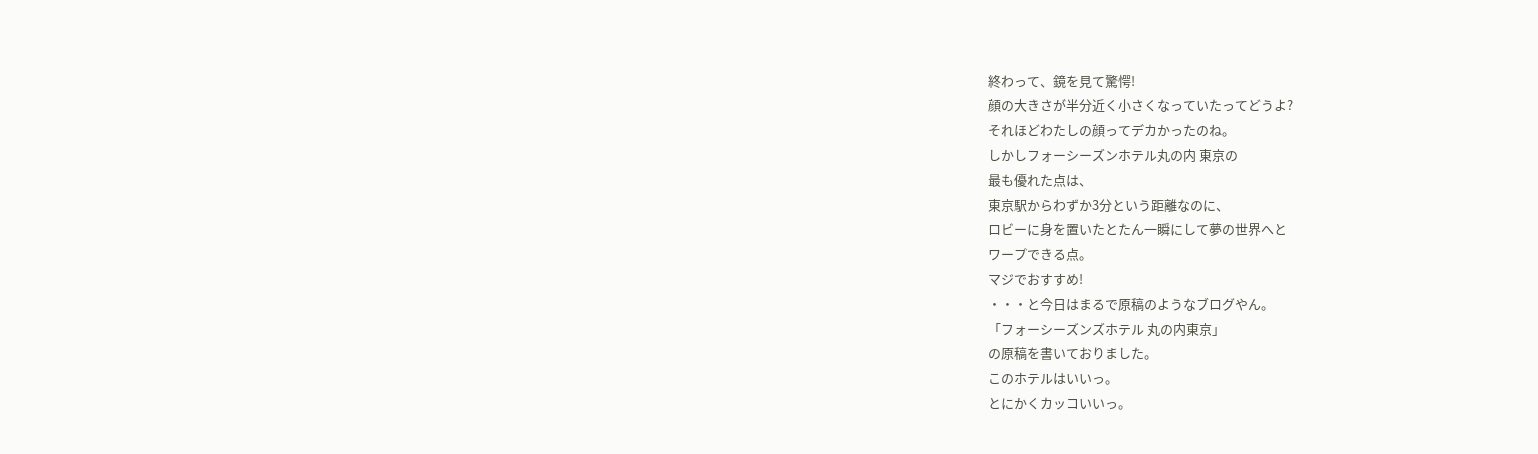終わって、鏡を見て驚愕!
顔の大きさが半分近く小さくなっていたってどうよ?
それほどわたしの顔ってデカかったのね。
しかしフォーシーズンホテル丸の内 東京の
最も優れた点は、
東京駅からわずか3分という距離なのに、
ロビーに身を置いたとたん一瞬にして夢の世界へと
ワープできる点。
マジでおすすめ!
・・・と今日はまるで原稿のようなブログやん。
「フォーシーズンズホテル 丸の内東京」
の原稿を書いておりました。
このホテルはいいっ。
とにかくカッコいいっ。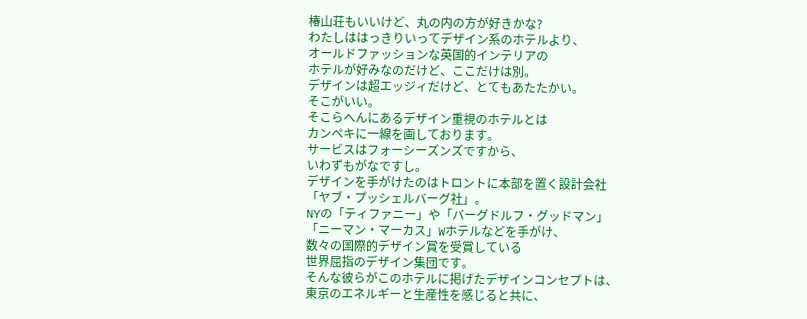椿山荘もいいけど、丸の内の方が好きかな?
わたしははっきりいってデザイン系のホテルより、
オールドファッションな英国的インテリアの
ホテルが好みなのだけど、ここだけは別。
デザインは超エッジィだけど、とてもあたたかい。
そこがいい。
そこらへんにあるデザイン重視のホテルとは
カンペキに一線を画しております。
サービスはフォーシーズンズですから、
いわずもがなですし。
デザインを手がけたのはトロントに本部を置く設計会社
「ヤブ・プッシェルバーグ社」。
NYの「ティファニー」や「バーグドルフ・グッドマン」
「ニーマン・マーカス」Wホテルなどを手がけ、
数々の国際的デザイン賞を受賞している
世界屈指のデザイン集団です。
そんな彼らがこのホテルに掲げたデザインコンセプトは、
東京のエネルギーと生産性を感じると共に、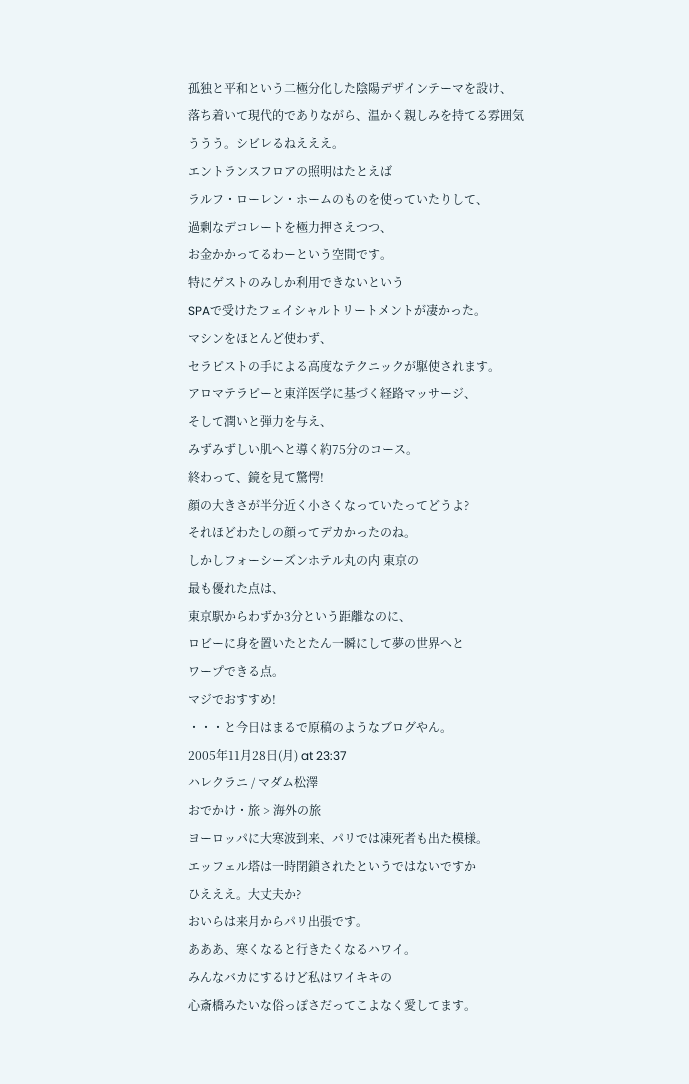孤独と平和という二極分化した陰陽デザインテーマを設け、
落ち着いて現代的でありながら、温かく親しみを持てる雰囲気
ううう。シビレるねえええ。
エントランスフロアの照明はたとえば
ラルフ・ローレン・ホームのものを使っていたりして、
過剰なデコレートを極力押さえつつ、
お金かかってるわーという空間です。
特にゲストのみしか利用できないという
SPAで受けたフェイシャルトリートメントが凄かった。
マシンをほとんど使わず、
セラピストの手による高度なテクニックが駆使されます。
アロマテラピーと東洋医学に基づく経路マッサージ、
そして潤いと弾力を与え、
みずみずしい肌へと導く約75分のコース。
終わって、鏡を見て驚愕!
顔の大きさが半分近く小さくなっていたってどうよ?
それほどわたしの顔ってデカかったのね。
しかしフォーシーズンホテル丸の内 東京の
最も優れた点は、
東京駅からわずか3分という距離なのに、
ロビーに身を置いたとたん一瞬にして夢の世界へと
ワープできる点。
マジでおすすめ!
・・・と今日はまるで原稿のようなブログやん。
2005年11月28日(月) at 23:37
ハレクラニ / マダム松澤
おでかけ・旅 > 海外の旅
ヨーロッパに大寒波到来、パリでは凍死者も出た模様。
エッフェル塔は一時閉鎖されたというではないですか
ひえええ。大丈夫か?
おいらは来月からパリ出張です。
あああ、寒くなると行きたくなるハワイ。
みんなバカにするけど私はワイキキの
心斎橋みたいな俗っぽさだってこよなく愛してます。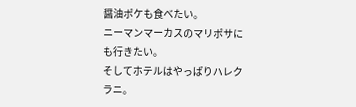醤油ポケも食べたい。
ニーマンマーカスのマリポサにも行きたい。
そしてホテルはやっぱりハレクラニ。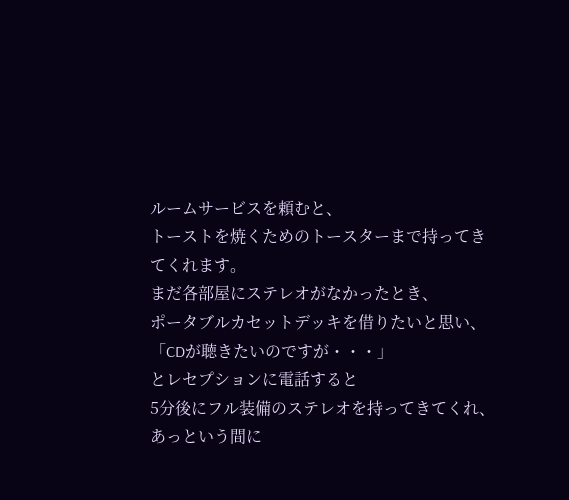ルームサービスを頼むと、
トーストを焼くためのトースターまで持ってきてくれます。
まだ各部屋にステレオがなかったとき、
ポータブルカセットデッキを借りたいと思い、
「CDが聴きたいのですが・・・」
とレセプションに電話すると
5分後にフル装備のステレオを持ってきてくれ、
あっという間に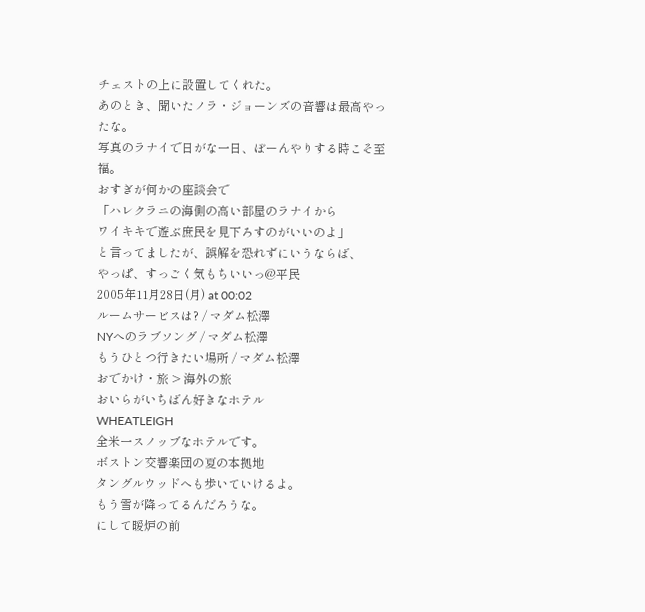チェストの上に設置してくれた。
あのとき、聞いたノラ・ジョーンズの音響は最高やったな。
写真のラナイで日がな一日、ぼーんやりする時こそ至福。
おすぎが何かの座談会で
「ハレクラニの海側の高い部屋のラナイから
ワイキキで遊ぶ庶民を見下ろすのがいいのよ」
と言ってましたが、誤解を恐れずにいうならば、
やっぱ、すっごく気もちいいっ@平民
2005年11月28日(月) at 00:02
ルームサービスは? / マダム松澤
NYへのラブソング / マダム松澤
もうひとつ行きたい場所 / マダム松澤
おでかけ・旅 > 海外の旅
おいらがいちばん好きなホテル
WHEATLEIGH
全米一スノッブなホテルです。
ボストン交響楽団の夏の本拠地
タングルウッドへも歩いていけるよ。
もう雪が降ってるんだろうな。
にして暖炉の前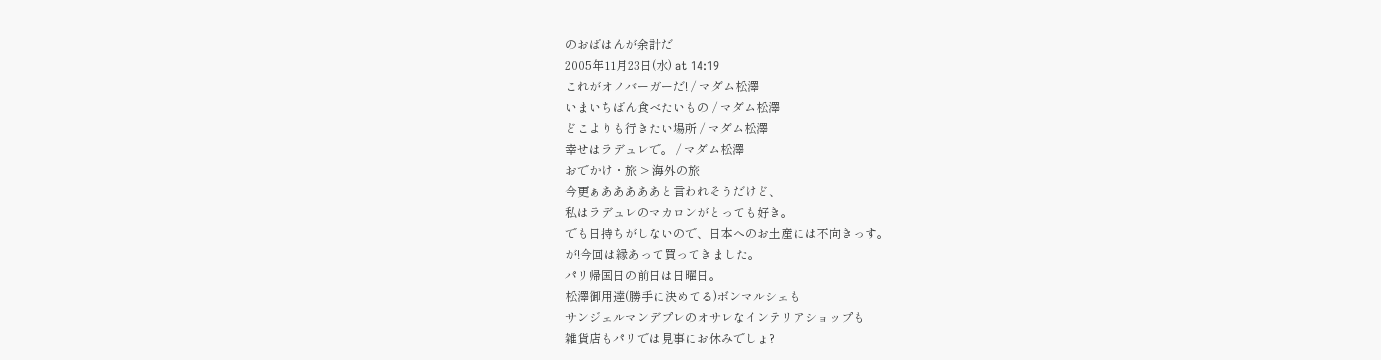のおばはんが余計だ
2005年11月23日(水) at 14:19
これがオノバーガーだ! / マダム松澤
いまいちばん食べたいもの / マダム松澤
どこよりも行きたい場所 / マダム松澤
幸せはラデュレで。 / マダム松澤
おでかけ・旅 > 海外の旅
今更ぁあああああと言われそうだけど、
私はラデュレのマカロンがとっても好き。
でも日持ちがしないので、日本へのお土産には不向きっす。
が!今回は縁あって買ってきました。
パリ帰国日の前日は日曜日。
松澤御用達(勝手に決めてる)ボンマルシェも
サンジェルマンデプレのオサレなインテリアショップも
雑貨店もパリでは見事にお休みでしょ?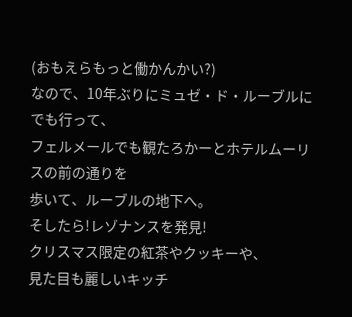(おもえらもっと働かんかい?)
なので、10年ぶりにミュゼ・ド・ルーブルにでも行って、
フェルメールでも観たろかーとホテルムーリスの前の通りを
歩いて、ルーブルの地下へ。
そしたら!レゾナンスを発見!
クリスマス限定の紅茶やクッキーや、
見た目も麗しいキッチ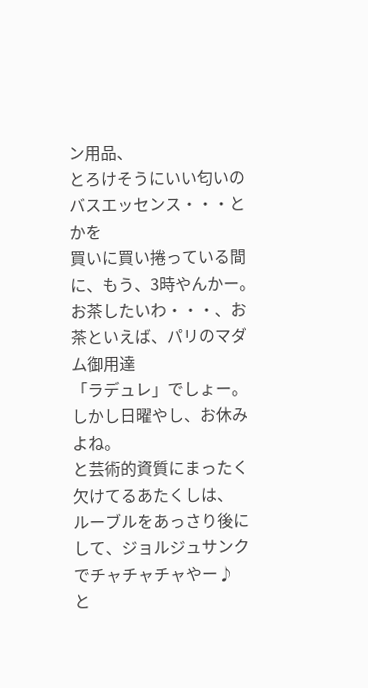ン用品、
とろけそうにいい匂いのバスエッセンス・・・とかを
買いに買い捲っている間に、もう、3時やんかー。
お茶したいわ・・・、お茶といえば、パリのマダム御用達
「ラデュレ」でしょー。しかし日曜やし、お休みよね。
と芸術的資質にまったく欠けてるあたくしは、
ルーブルをあっさり後にして、ジョルジュサンクでチャチャチャやー♪
と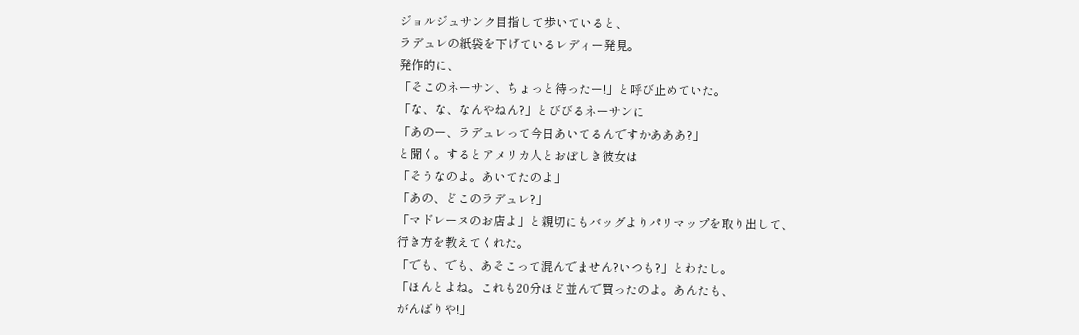ジョルジュサンク目指して歩いていると、
ラデュレの紙袋を下げているレディー発見。
発作的に、
「そこのネーサン、ちょっと待ったー!」と呼び止めていた。
「な、な、なんやねん?」とびびるネーサンに
「あのー、ラデュレって今日あいてるんですかあああ?」
と聞く。するとアメリカ人とおぼしき彼女は
「そうなのよ。あいてたのよ」
「あの、どこのラデュレ?」
「マドレーヌのお店よ」と親切にもバッグよりパリマップを取り出して、
行き方を教えてくれた。
「でも、でも、あそこって混んでません?いつも?」とわたし。
「ほんとよね。これも20分ほど並んで買ったのよ。あんたも、
がんばりや!」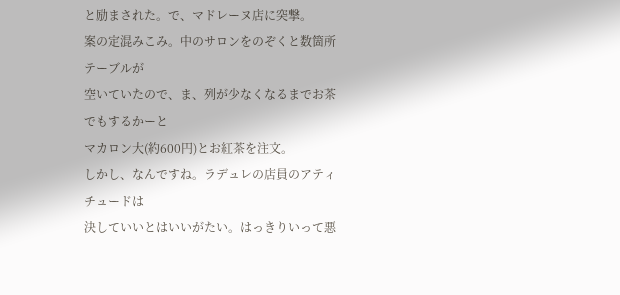と励まされた。で、マドレーヌ店に突撃。
案の定混みこみ。中のサロンをのぞくと数箇所テーブルが
空いていたので、ま、列が少なくなるまでお茶でもするかーと
マカロン大(約600円)とお紅茶を注文。
しかし、なんですね。ラデュレの店員のアティチュードは
決していいとはいいがたい。はっきりいって悪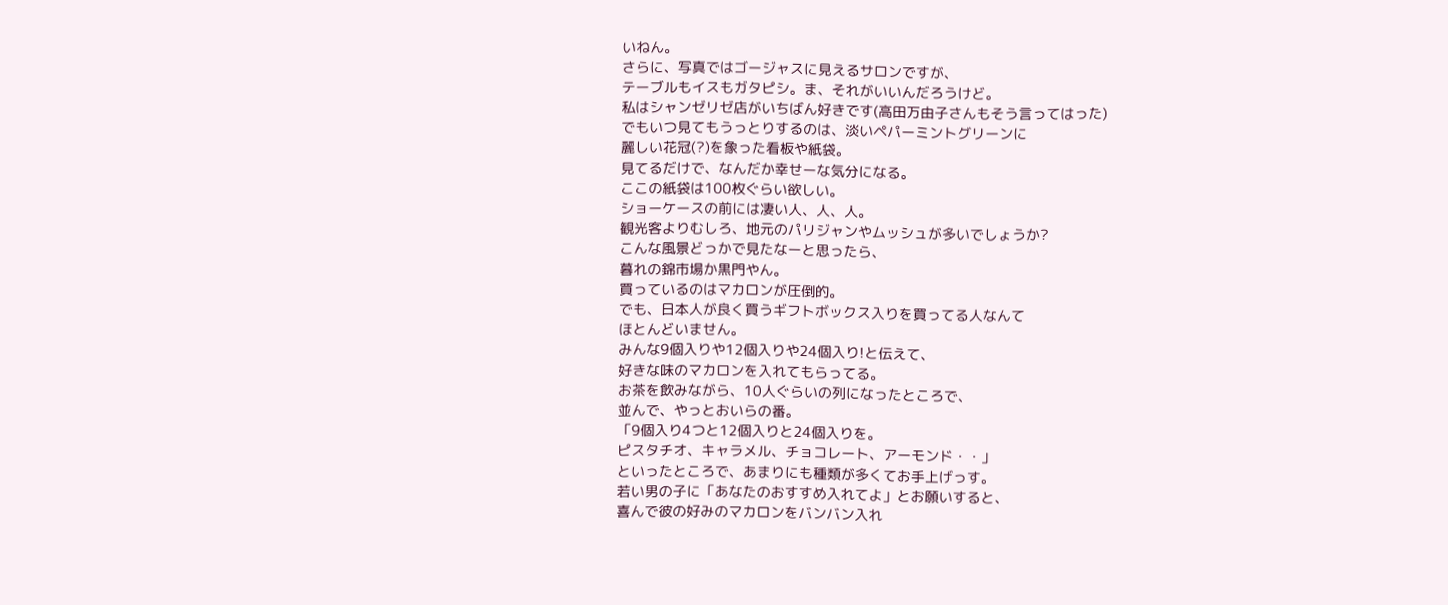いねん。
さらに、写真ではゴージャスに見えるサロンですが、
テーブルもイスもガタピシ。ま、それがいいんだろうけど。
私はシャンゼリゼ店がいちばん好きです(高田万由子さんもそう言ってはった)
でもいつ見てもうっとりするのは、淡いペパーミントグリーンに
麗しい花冠(?)を象った看板や紙袋。
見てるだけで、なんだか幸せーな気分になる。
ここの紙袋は100枚ぐらい欲しい。
ショーケースの前には凄い人、人、人。
観光客よりむしろ、地元のパリジャンやムッシュが多いでしょうか?
こんな風景どっかで見たなーと思ったら、
暮れの錦市場か黒門やん。
買っているのはマカロンが圧倒的。
でも、日本人が良く買うギフトボックス入りを買ってる人なんて
ほとんどいません。
みんな9個入りや12個入りや24個入り!と伝えて、
好きな味のマカロンを入れてもらってる。
お茶を飲みながら、10人ぐらいの列になったところで、
並んで、やっとおいらの番。
「9個入り4つと12個入りと24個入りを。
ピスタチオ、キャラメル、チョコレート、アーモンド・・」
といったところで、あまりにも種類が多くてお手上げっす。
若い男の子に「あなたのおすすめ入れてよ」とお願いすると、
喜んで彼の好みのマカロンをバンバン入れ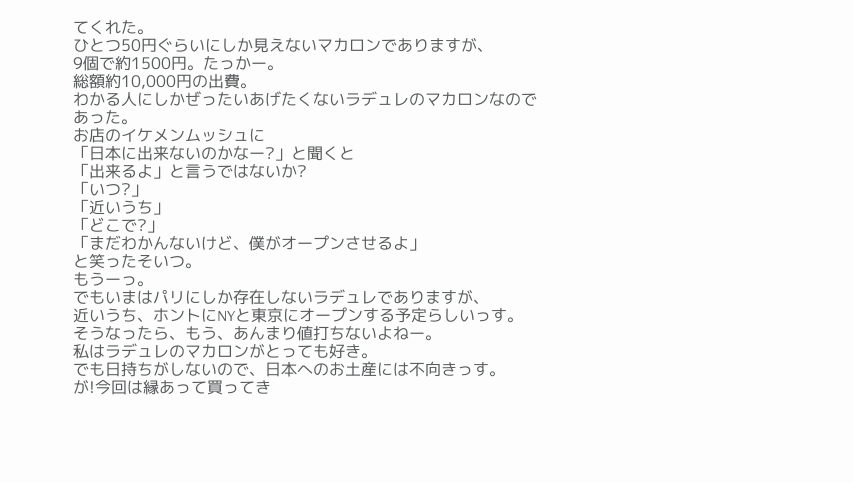てくれた。
ひとつ50円ぐらいにしか見えないマカロンでありますが、
9個で約1500円。たっかー。
総額約10,000円の出費。
わかる人にしかぜったいあげたくないラデュレのマカロンなので
あった。
お店のイケメンムッシュに
「日本に出来ないのかなー?」と聞くと
「出来るよ」と言うではないか?
「いつ?」
「近いうち」
「どこで?」
「まだわかんないけど、僕がオープンさせるよ」
と笑ったそいつ。
もうーっ。
でもいまはパリにしか存在しないラデュレでありますが、
近いうち、ホントにNYと東京にオープンする予定らしいっす。
そうなったら、もう、あんまり値打ちないよねー。
私はラデュレのマカロンがとっても好き。
でも日持ちがしないので、日本へのお土産には不向きっす。
が!今回は縁あって買ってき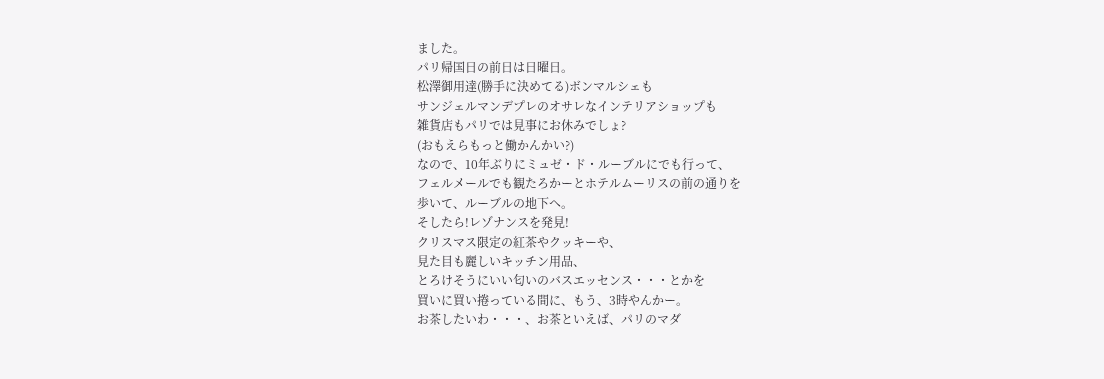ました。
パリ帰国日の前日は日曜日。
松澤御用達(勝手に決めてる)ボンマルシェも
サンジェルマンデプレのオサレなインテリアショップも
雑貨店もパリでは見事にお休みでしょ?
(おもえらもっと働かんかい?)
なので、10年ぶりにミュゼ・ド・ルーブルにでも行って、
フェルメールでも観たろかーとホテルムーリスの前の通りを
歩いて、ルーブルの地下へ。
そしたら!レゾナンスを発見!
クリスマス限定の紅茶やクッキーや、
見た目も麗しいキッチン用品、
とろけそうにいい匂いのバスエッセンス・・・とかを
買いに買い捲っている間に、もう、3時やんかー。
お茶したいわ・・・、お茶といえば、パリのマダ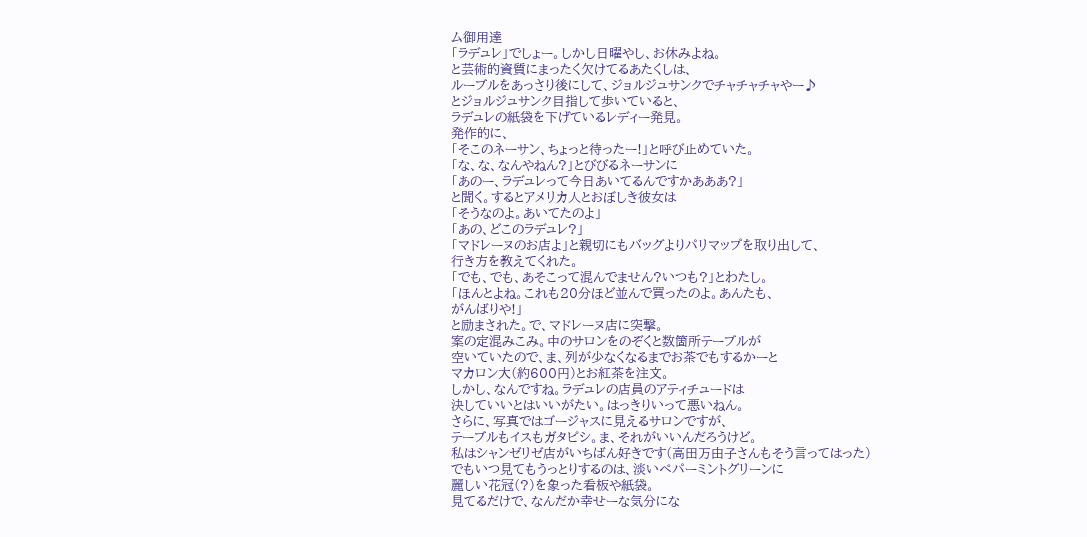ム御用達
「ラデュレ」でしょー。しかし日曜やし、お休みよね。
と芸術的資質にまったく欠けてるあたくしは、
ルーブルをあっさり後にして、ジョルジュサンクでチャチャチャやー♪
とジョルジュサンク目指して歩いていると、
ラデュレの紙袋を下げているレディー発見。
発作的に、
「そこのネーサン、ちょっと待ったー!」と呼び止めていた。
「な、な、なんやねん?」とびびるネーサンに
「あのー、ラデュレって今日あいてるんですかあああ?」
と聞く。するとアメリカ人とおぼしき彼女は
「そうなのよ。あいてたのよ」
「あの、どこのラデュレ?」
「マドレーヌのお店よ」と親切にもバッグよりパリマップを取り出して、
行き方を教えてくれた。
「でも、でも、あそこって混んでません?いつも?」とわたし。
「ほんとよね。これも20分ほど並んで買ったのよ。あんたも、
がんばりや!」
と励まされた。で、マドレーヌ店に突撃。
案の定混みこみ。中のサロンをのぞくと数箇所テーブルが
空いていたので、ま、列が少なくなるまでお茶でもするかーと
マカロン大(約600円)とお紅茶を注文。
しかし、なんですね。ラデュレの店員のアティチュードは
決していいとはいいがたい。はっきりいって悪いねん。
さらに、写真ではゴージャスに見えるサロンですが、
テーブルもイスもガタピシ。ま、それがいいんだろうけど。
私はシャンゼリゼ店がいちばん好きです(高田万由子さんもそう言ってはった)
でもいつ見てもうっとりするのは、淡いペパーミントグリーンに
麗しい花冠(?)を象った看板や紙袋。
見てるだけで、なんだか幸せーな気分にな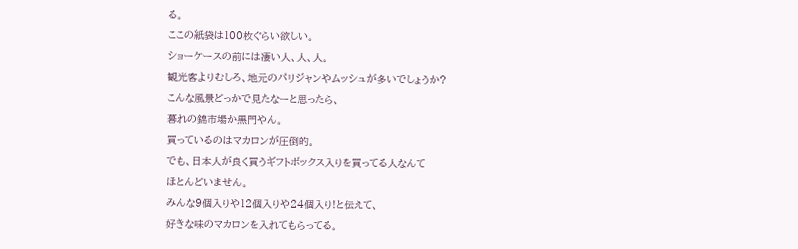る。
ここの紙袋は100枚ぐらい欲しい。
ショーケースの前には凄い人、人、人。
観光客よりむしろ、地元のパリジャンやムッシュが多いでしょうか?
こんな風景どっかで見たなーと思ったら、
暮れの錦市場か黒門やん。
買っているのはマカロンが圧倒的。
でも、日本人が良く買うギフトボックス入りを買ってる人なんて
ほとんどいません。
みんな9個入りや12個入りや24個入り!と伝えて、
好きな味のマカロンを入れてもらってる。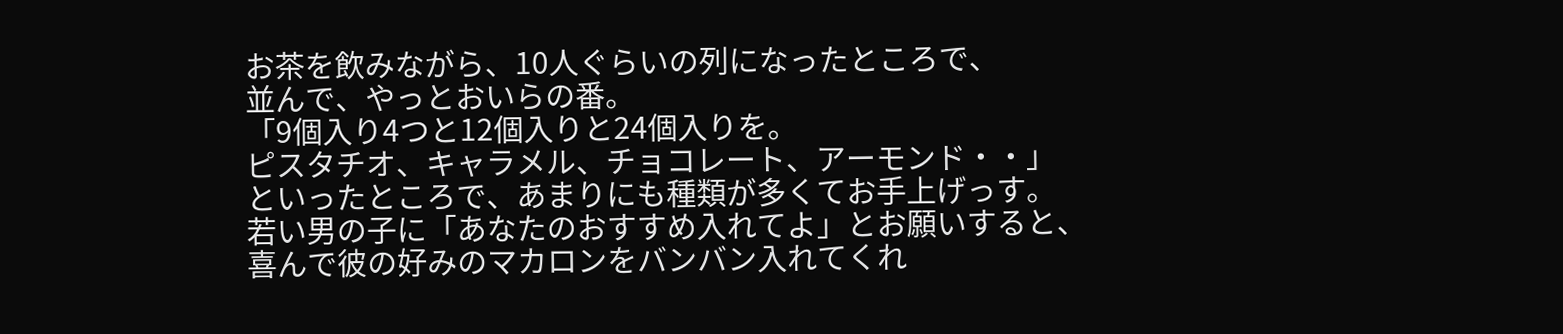お茶を飲みながら、10人ぐらいの列になったところで、
並んで、やっとおいらの番。
「9個入り4つと12個入りと24個入りを。
ピスタチオ、キャラメル、チョコレート、アーモンド・・」
といったところで、あまりにも種類が多くてお手上げっす。
若い男の子に「あなたのおすすめ入れてよ」とお願いすると、
喜んで彼の好みのマカロンをバンバン入れてくれ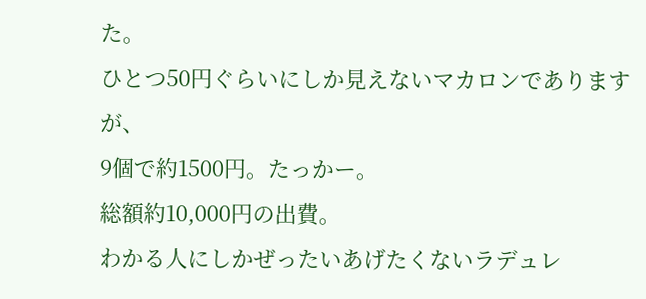た。
ひとつ50円ぐらいにしか見えないマカロンでありますが、
9個で約1500円。たっかー。
総額約10,000円の出費。
わかる人にしかぜったいあげたくないラデュレ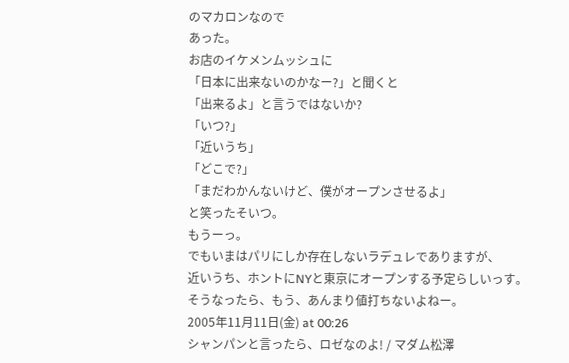のマカロンなので
あった。
お店のイケメンムッシュに
「日本に出来ないのかなー?」と聞くと
「出来るよ」と言うではないか?
「いつ?」
「近いうち」
「どこで?」
「まだわかんないけど、僕がオープンさせるよ」
と笑ったそいつ。
もうーっ。
でもいまはパリにしか存在しないラデュレでありますが、
近いうち、ホントにNYと東京にオープンする予定らしいっす。
そうなったら、もう、あんまり値打ちないよねー。
2005年11月11日(金) at 00:26
シャンパンと言ったら、ロゼなのよ! / マダム松澤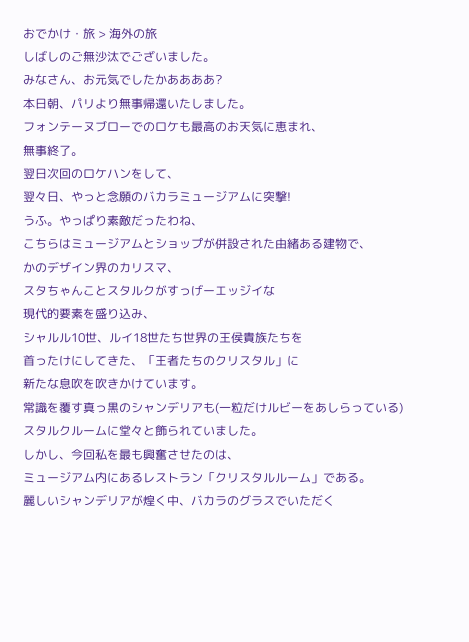おでかけ・旅 > 海外の旅
しばしのご無沙汰でございました。
みなさん、お元気でしたかああああ?
本日朝、パリより無事帰還いたしました。
フォンテーヌブローでのロケも最高のお天気に恵まれ、
無事終了。
翌日次回のロケハンをして、
翌々日、やっと念願のバカラミュージアムに突撃!
うふ。やっぱり素敵だったわね、
こちらはミュージアムとショップが併設された由緒ある建物で、
かのデザイン界のカリスマ、
スタちゃんことスタルクがすっげーエッジイな
現代的要素を盛り込み、
シャルル10世、ルイ18世たち世界の王侯貴族たちを
首ったけにしてきた、「王者たちのクリスタル」に
新たな息吹を吹きかけています。
常識を覆す真っ黒のシャンデリアも(一粒だけルビーをあしらっている)
スタルクルームに堂々と飾られていました。
しかし、今回私を最も興奮させたのは、
ミュージアム内にあるレストラン「クリスタルルーム」である。
麗しいシャンデリアが煌く中、バカラのグラスでいただく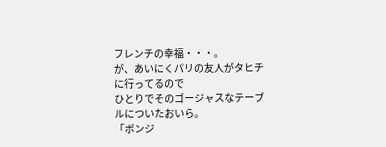フレンチの幸福・・・。
が、あいにくパリの友人がタヒチに行ってるので
ひとりでそのゴージャスなテーブルについたおいら。
「ボンジ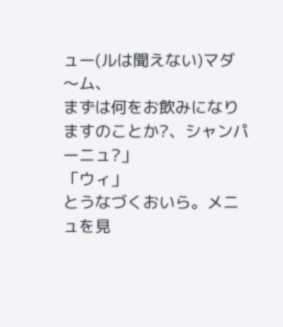ュー(ルは聞えない)マダ〜ム、
まずは何をお飲みになりますのことか?、シャンパーニュ?」
「ウィ」
とうなづくおいら。メニュを見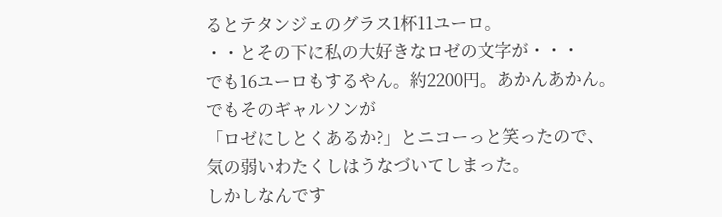るとテタンジェのグラス1杯11ユーロ。
・・とその下に私の大好きなロゼの文字が・・・
でも16ユーロもするやん。約2200円。あかんあかん。
でもそのギャルソンが
「ロゼにしとくあるか?」とニコーっと笑ったので、
気の弱いわたくしはうなづいてしまった。
しかしなんです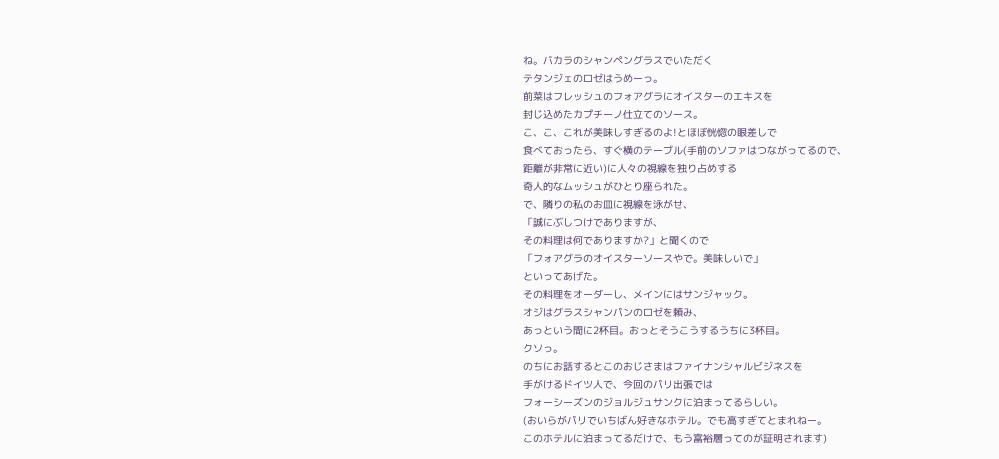ね。バカラのシャンペングラスでいただく
テタンジェのロゼはうめーっ。
前菜はフレッシュのフォアグラにオイスターのエキスを
封じ込めたカプチーノ仕立てのソース。
こ、こ、これが美味しすぎるのよ!とほぼ恍惚の眼差しで
食べておったら、すぐ横のテーブル(手前のソファはつながってるので、
距離が非常に近い)に人々の視線を独り占めする
奇人的なムッシュがひとり座られた。
で、隣りの私のお皿に視線を泳がせ、
「誠にぶしつけでありますが、
その料理は何でありますか?」と聞くので
「フォアグラのオイスターソースやで。美味しいで」
といってあげた。
その料理をオーダーし、メインにはサンジャック。
オジはグラスシャンパンのロゼを頼み、
あっという間に2杯目。おっとそうこうするうちに3杯目。
クソっ。
のちにお話するとこのおじさまはファイナンシャルビジネスを
手がけるドイツ人で、今回のパリ出張では
フォーシーズンのジョルジュサンクに泊まってるらしい。
(おいらがパリでいちばん好きなホテル。でも高すぎてとまれねー。
このホテルに泊まってるだけで、もう富裕層ってのが証明されます)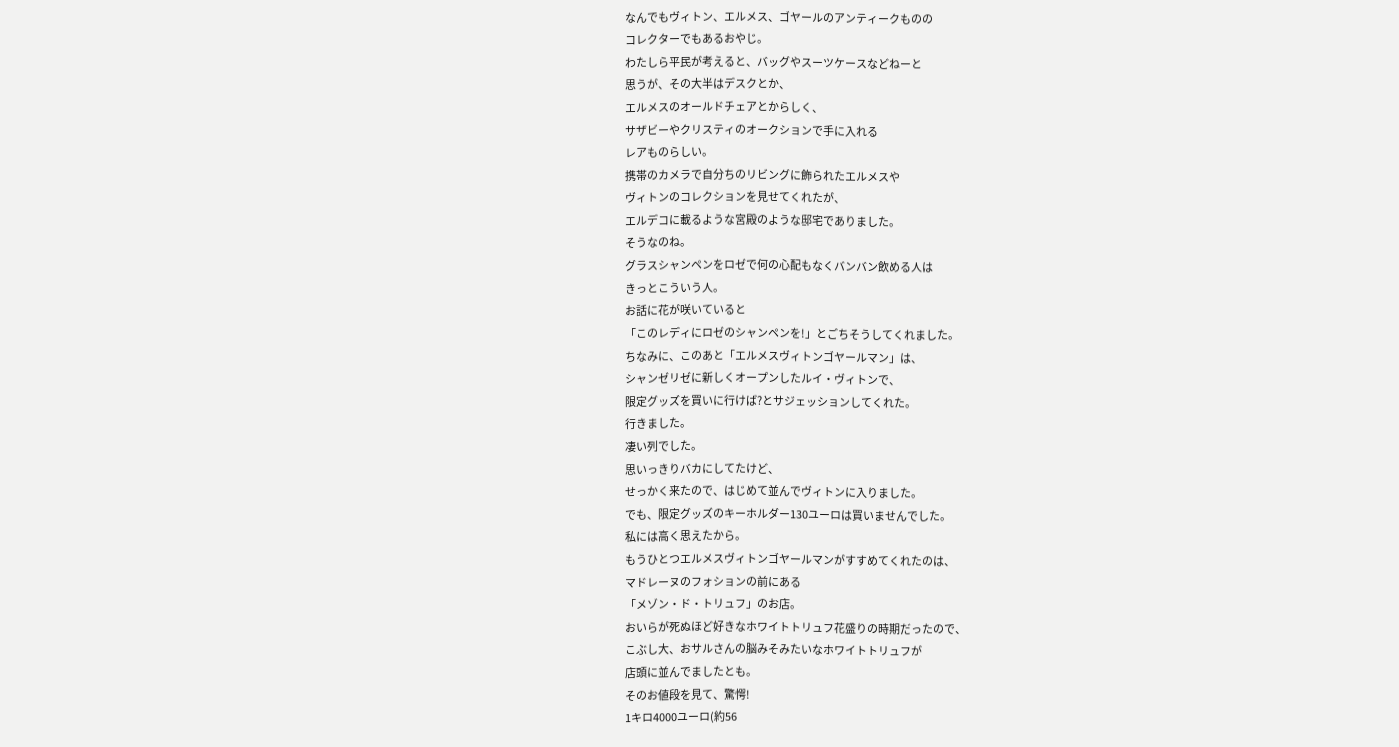なんでもヴィトン、エルメス、ゴヤールのアンティークものの
コレクターでもあるおやじ。
わたしら平民が考えると、バッグやスーツケースなどねーと
思うが、その大半はデスクとか、
エルメスのオールドチェアとからしく、
サザビーやクリスティのオークションで手に入れる
レアものらしい。
携帯のカメラで自分ちのリビングに飾られたエルメスや
ヴィトンのコレクションを見せてくれたが、
エルデコに載るような宮殿のような邸宅でありました。
そうなのね。
グラスシャンペンをロゼで何の心配もなくバンバン飲める人は
きっとこういう人。
お話に花が咲いていると
「このレディにロゼのシャンペンを!」とごちそうしてくれました。
ちなみに、このあと「エルメスヴィトンゴヤールマン」は、
シャンゼリゼに新しくオープンしたルイ・ヴィトンで、
限定グッズを買いに行けば?とサジェッションしてくれた。
行きました。
凄い列でした。
思いっきりバカにしてたけど、
せっかく来たので、はじめて並んでヴィトンに入りました。
でも、限定グッズのキーホルダー130ユーロは買いませんでした。
私には高く思えたから。
もうひとつエルメスヴィトンゴヤールマンがすすめてくれたのは、
マドレーヌのフォションの前にある
「メゾン・ド・トリュフ」のお店。
おいらが死ぬほど好きなホワイトトリュフ花盛りの時期だったので、
こぶし大、おサルさんの脳みそみたいなホワイトトリュフが
店頭に並んでましたとも。
そのお値段を見て、驚愕!
1キロ4000ユーロ(約56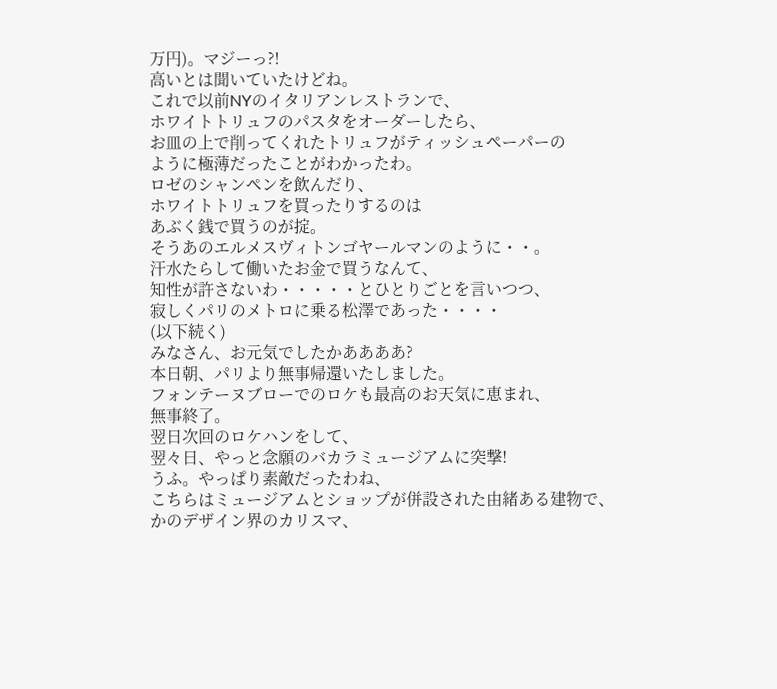万円)。マジーっ?!
高いとは聞いていたけどね。
これで以前NYのイタリアンレストランで、
ホワイトトリュフのパスタをオーダーしたら、
お皿の上で削ってくれたトリュフがティッシュペーパーの
ように極薄だったことがわかったわ。
ロゼのシャンペンを飲んだり、
ホワイトトリュフを買ったりするのは
あぶく銭で買うのが掟。
そうあのエルメスヴィトンゴヤールマンのように・・。
汗水たらして働いたお金で買うなんて、
知性が許さないわ・・・・・とひとりごとを言いつつ、
寂しくパリのメトロに乗る松澤であった・・・・
(以下続く)
みなさん、お元気でしたかああああ?
本日朝、パリより無事帰還いたしました。
フォンテーヌブローでのロケも最高のお天気に恵まれ、
無事終了。
翌日次回のロケハンをして、
翌々日、やっと念願のバカラミュージアムに突撃!
うふ。やっぱり素敵だったわね、
こちらはミュージアムとショップが併設された由緒ある建物で、
かのデザイン界のカリスマ、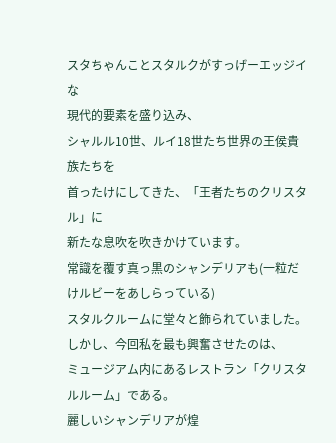スタちゃんことスタルクがすっげーエッジイな
現代的要素を盛り込み、
シャルル10世、ルイ18世たち世界の王侯貴族たちを
首ったけにしてきた、「王者たちのクリスタル」に
新たな息吹を吹きかけています。
常識を覆す真っ黒のシャンデリアも(一粒だけルビーをあしらっている)
スタルクルームに堂々と飾られていました。
しかし、今回私を最も興奮させたのは、
ミュージアム内にあるレストラン「クリスタルルーム」である。
麗しいシャンデリアが煌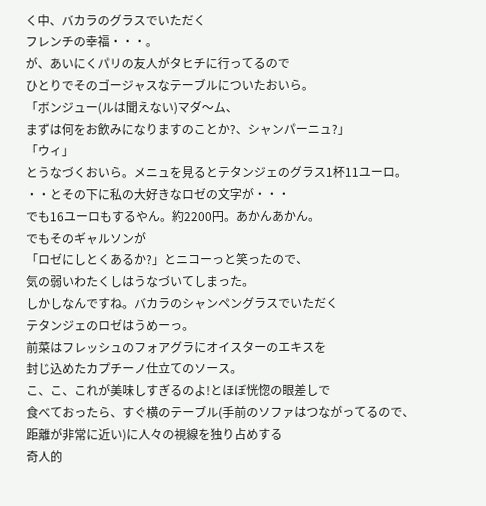く中、バカラのグラスでいただく
フレンチの幸福・・・。
が、あいにくパリの友人がタヒチに行ってるので
ひとりでそのゴージャスなテーブルについたおいら。
「ボンジュー(ルは聞えない)マダ〜ム、
まずは何をお飲みになりますのことか?、シャンパーニュ?」
「ウィ」
とうなづくおいら。メニュを見るとテタンジェのグラス1杯11ユーロ。
・・とその下に私の大好きなロゼの文字が・・・
でも16ユーロもするやん。約2200円。あかんあかん。
でもそのギャルソンが
「ロゼにしとくあるか?」とニコーっと笑ったので、
気の弱いわたくしはうなづいてしまった。
しかしなんですね。バカラのシャンペングラスでいただく
テタンジェのロゼはうめーっ。
前菜はフレッシュのフォアグラにオイスターのエキスを
封じ込めたカプチーノ仕立てのソース。
こ、こ、これが美味しすぎるのよ!とほぼ恍惚の眼差しで
食べておったら、すぐ横のテーブル(手前のソファはつながってるので、
距離が非常に近い)に人々の視線を独り占めする
奇人的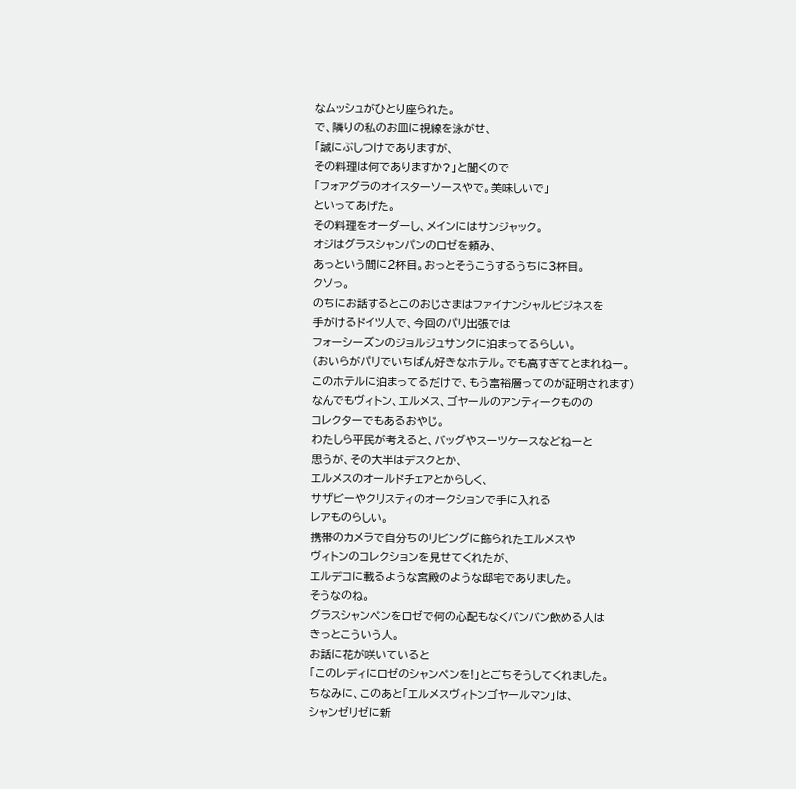なムッシュがひとり座られた。
で、隣りの私のお皿に視線を泳がせ、
「誠にぶしつけでありますが、
その料理は何でありますか?」と聞くので
「フォアグラのオイスターソースやで。美味しいで」
といってあげた。
その料理をオーダーし、メインにはサンジャック。
オジはグラスシャンパンのロゼを頼み、
あっという間に2杯目。おっとそうこうするうちに3杯目。
クソっ。
のちにお話するとこのおじさまはファイナンシャルビジネスを
手がけるドイツ人で、今回のパリ出張では
フォーシーズンのジョルジュサンクに泊まってるらしい。
(おいらがパリでいちばん好きなホテル。でも高すぎてとまれねー。
このホテルに泊まってるだけで、もう富裕層ってのが証明されます)
なんでもヴィトン、エルメス、ゴヤールのアンティークものの
コレクターでもあるおやじ。
わたしら平民が考えると、バッグやスーツケースなどねーと
思うが、その大半はデスクとか、
エルメスのオールドチェアとからしく、
サザビーやクリスティのオークションで手に入れる
レアものらしい。
携帯のカメラで自分ちのリビングに飾られたエルメスや
ヴィトンのコレクションを見せてくれたが、
エルデコに載るような宮殿のような邸宅でありました。
そうなのね。
グラスシャンペンをロゼで何の心配もなくバンバン飲める人は
きっとこういう人。
お話に花が咲いていると
「このレディにロゼのシャンペンを!」とごちそうしてくれました。
ちなみに、このあと「エルメスヴィトンゴヤールマン」は、
シャンゼリゼに新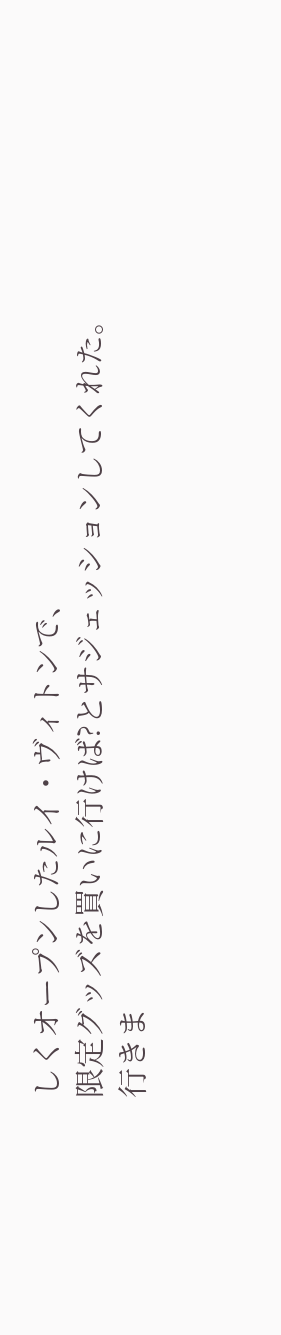しくオープンしたルイ・ヴィトンで、
限定グッズを買いに行けば?とサジェッションしてくれた。
行きま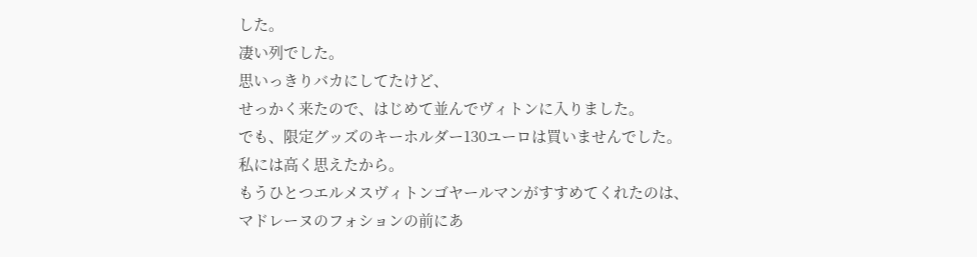した。
凄い列でした。
思いっきりバカにしてたけど、
せっかく来たので、はじめて並んでヴィトンに入りました。
でも、限定グッズのキーホルダー130ユーロは買いませんでした。
私には高く思えたから。
もうひとつエルメスヴィトンゴヤールマンがすすめてくれたのは、
マドレーヌのフォションの前にあ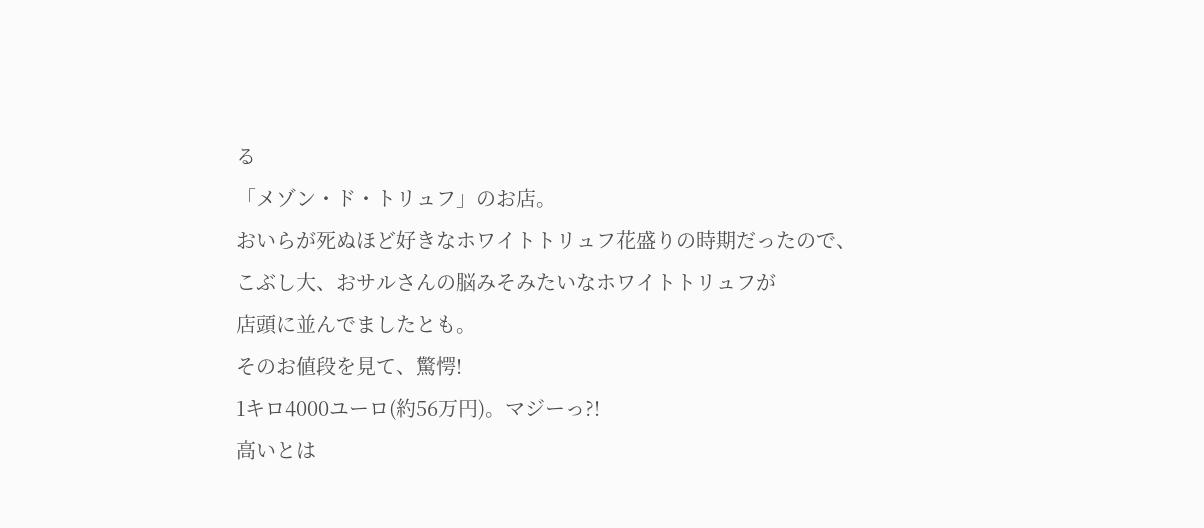る
「メゾン・ド・トリュフ」のお店。
おいらが死ぬほど好きなホワイトトリュフ花盛りの時期だったので、
こぶし大、おサルさんの脳みそみたいなホワイトトリュフが
店頭に並んでましたとも。
そのお値段を見て、驚愕!
1キロ4000ユーロ(約56万円)。マジーっ?!
高いとは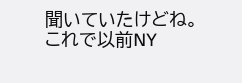聞いていたけどね。
これで以前NY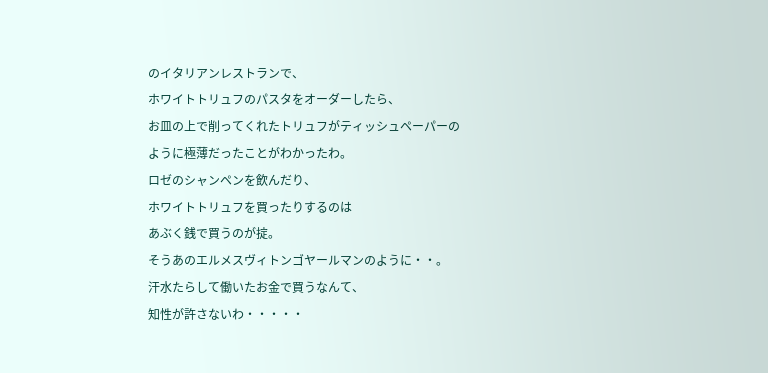のイタリアンレストランで、
ホワイトトリュフのパスタをオーダーしたら、
お皿の上で削ってくれたトリュフがティッシュペーパーの
ように極薄だったことがわかったわ。
ロゼのシャンペンを飲んだり、
ホワイトトリュフを買ったりするのは
あぶく銭で買うのが掟。
そうあのエルメスヴィトンゴヤールマンのように・・。
汗水たらして働いたお金で買うなんて、
知性が許さないわ・・・・・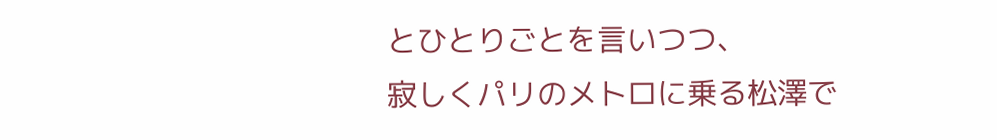とひとりごとを言いつつ、
寂しくパリのメトロに乗る松澤で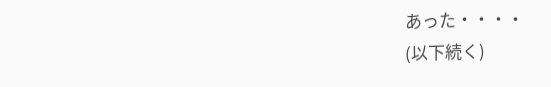あった・・・・
(以下続く)